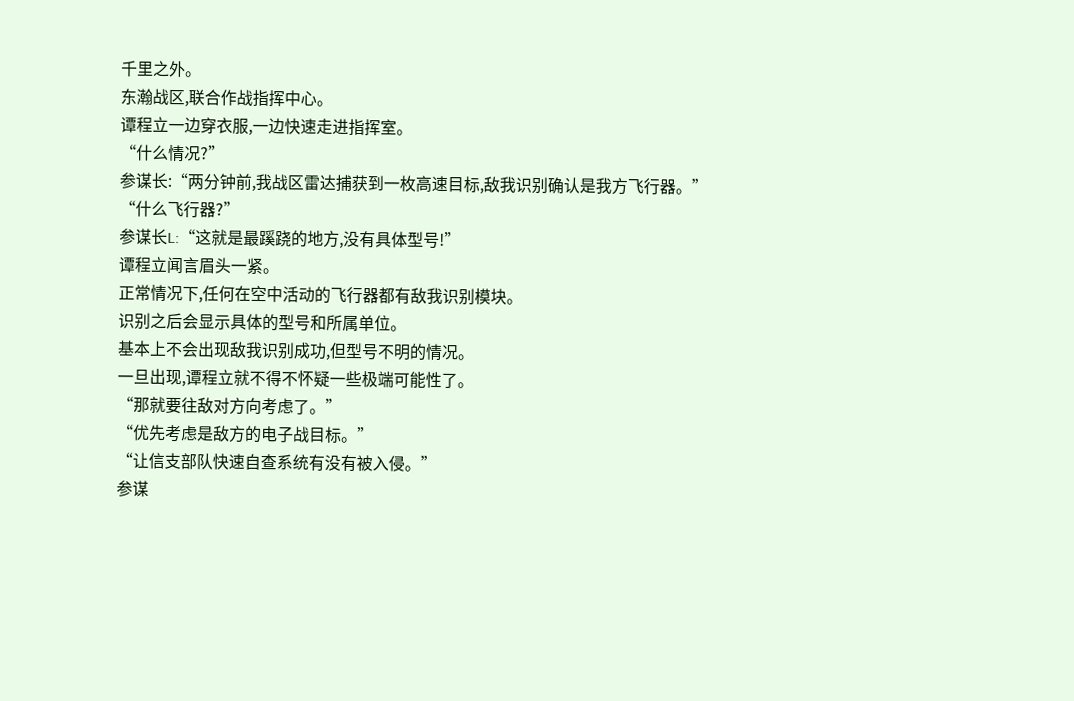千里之外。
东瀚战区,联合作战指挥中心。
谭程立一边穿衣服,一边快速走进指挥室。
“什么情况?”
参谋长:“两分钟前,我战区雷达捕获到一枚高速目标,敌我识别确认是我方飞行器。”
“什么飞行器?”
参谋长L:“这就是最蹊跷的地方,没有具体型号!”
谭程立闻言眉头一紧。
正常情况下,任何在空中活动的飞行器都有敌我识别模块。
识别之后会显示具体的型号和所属单位。
基本上不会出现敌我识别成功,但型号不明的情况。
一旦出现,谭程立就不得不怀疑一些极端可能性了。
“那就要往敌对方向考虑了。”
“优先考虑是敌方的电子战目标。”
“让信支部队快速自查系统有没有被入侵。”
参谋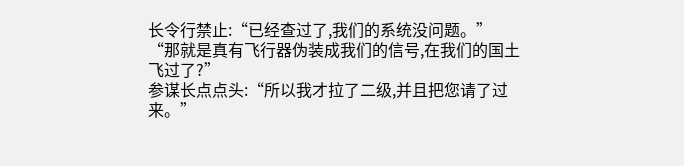长令行禁止:“已经查过了,我们的系统没问题。”
“那就是真有飞行器伪装成我们的信号,在我们的国土飞过了?”
参谋长点点头:“所以我才拉了二级,并且把您请了过来。”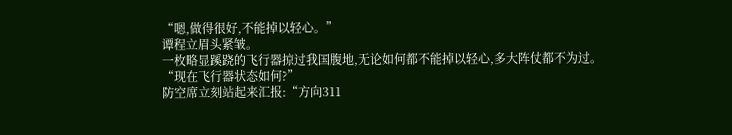“嗯,做得很好,不能掉以轻心。”
谭程立眉头紧皱。
一枚略显蹊跷的飞行器掠过我国腹地,无论如何都不能掉以轻心,多大阵仗都不为过。
“现在飞行器状态如何?”
防空席立刻站起来汇报:“方向311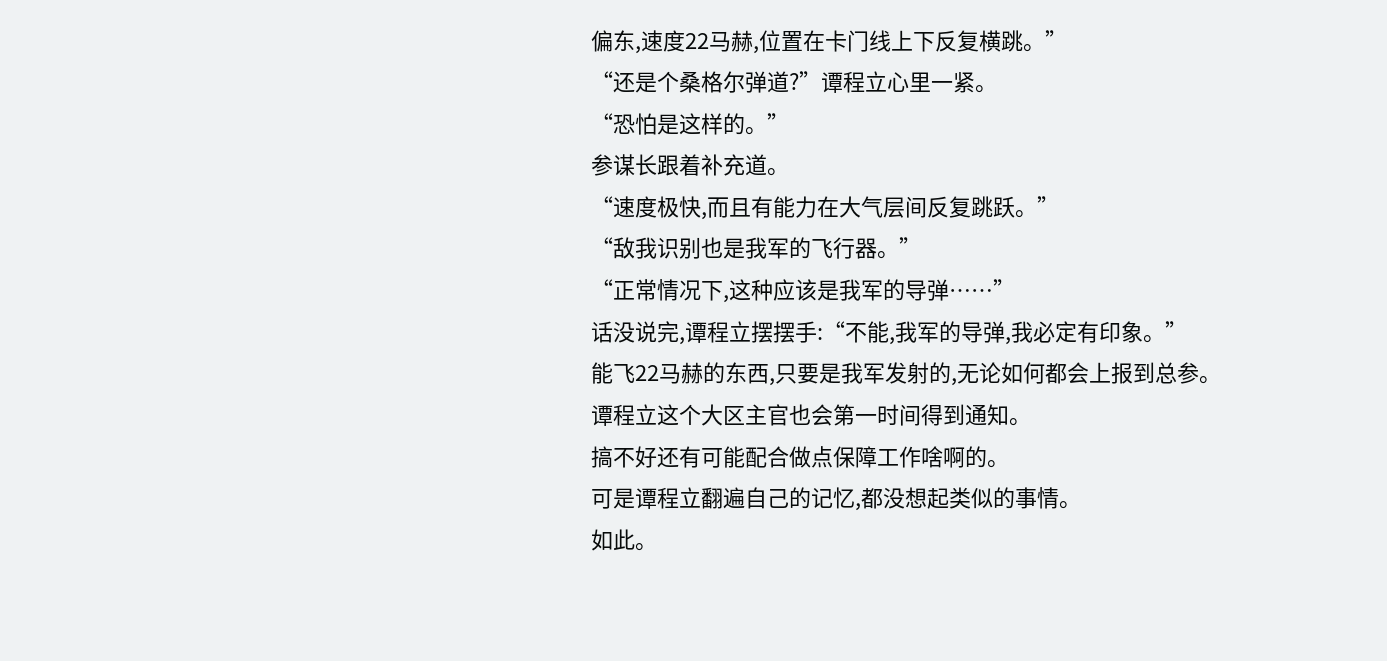偏东,速度22马赫,位置在卡门线上下反复横跳。”
“还是个桑格尔弹道?”谭程立心里一紧。
“恐怕是这样的。”
参谋长跟着补充道。
“速度极快,而且有能力在大气层间反复跳跃。”
“敌我识别也是我军的飞行器。”
“正常情况下,这种应该是我军的导弹……”
话没说完,谭程立摆摆手:“不能,我军的导弹,我必定有印象。”
能飞22马赫的东西,只要是我军发射的,无论如何都会上报到总参。
谭程立这个大区主官也会第一时间得到通知。
搞不好还有可能配合做点保障工作啥啊的。
可是谭程立翻遍自己的记忆,都没想起类似的事情。
如此。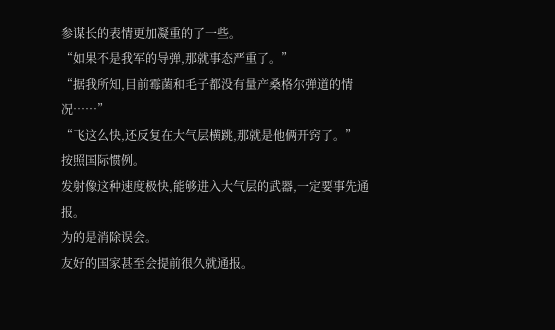参谋长的表情更加凝重的了一些。
“如果不是我军的导弹,那就事态严重了。”
“据我所知,目前霉菌和毛子都没有量产桑格尔弹道的情况……”
“飞这么快,还反复在大气层横跳,那就是他俩开窍了。”
按照国际惯例。
发射像这种速度极快,能够进入大气层的武器,一定要事先通报。
为的是消除误会。
友好的国家甚至会提前很久就通报。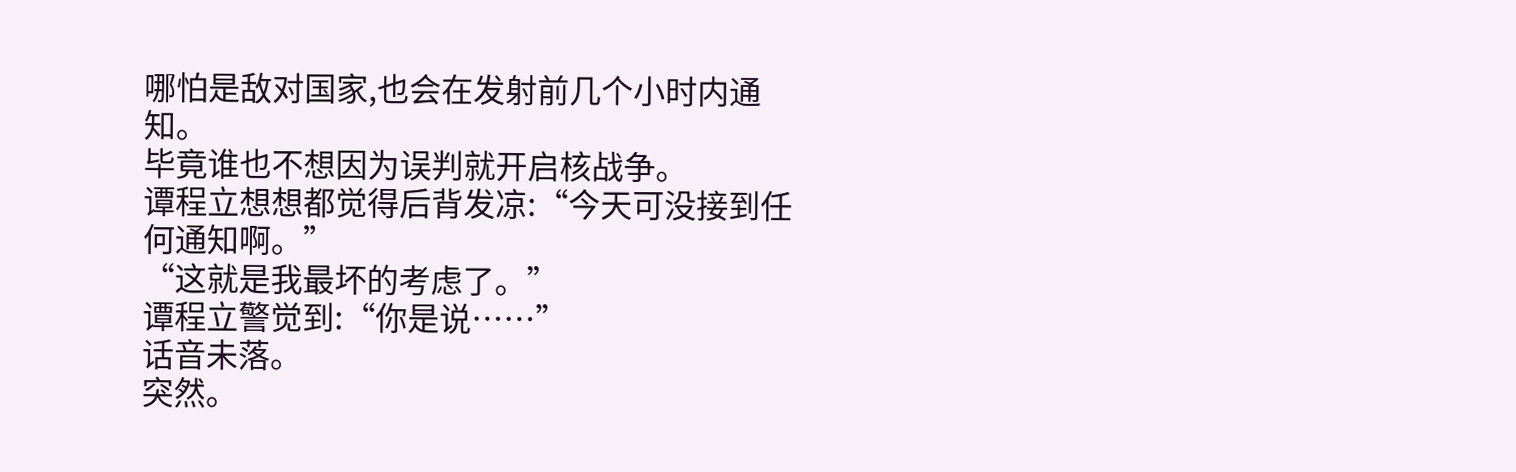哪怕是敌对国家,也会在发射前几个小时内通知。
毕竟谁也不想因为误判就开启核战争。
谭程立想想都觉得后背发凉:“今天可没接到任何通知啊。”
“这就是我最坏的考虑了。”
谭程立警觉到:“你是说……”
话音未落。
突然。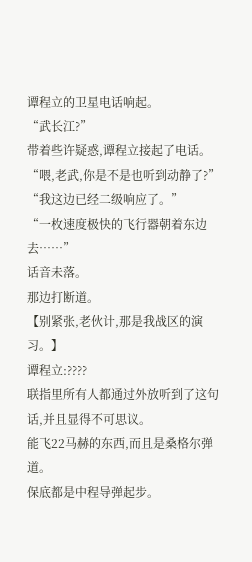谭程立的卫星电话响起。
“武长江?”
带着些许疑惑,谭程立接起了电话。
“喂,老武,你是不是也听到动静了?”
“我这边已经二级响应了。”
“一枚速度极快的飞行器朝着东边去……”
话音未落。
那边打断道。
【别紧张,老伙计,那是我战区的演习。】
谭程立:????
联指里所有人都通过外放听到了这句话,并且显得不可思议。
能飞22马赫的东西,而且是桑格尔弹道。
保底都是中程导弹起步。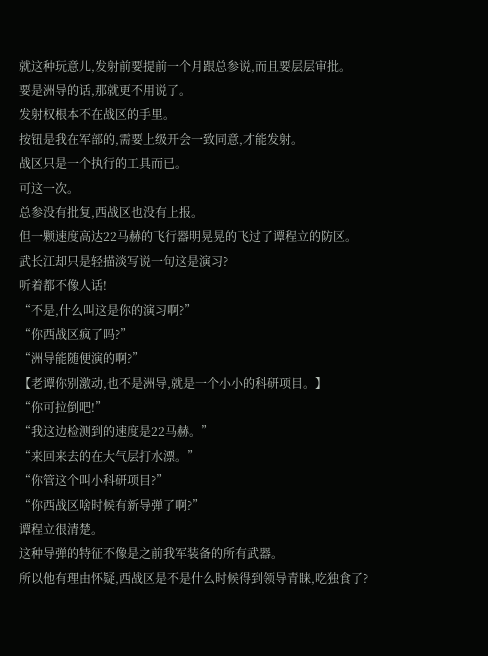就这种玩意儿,发射前要提前一个月跟总参说,而且要层层审批。
要是洲导的话,那就更不用说了。
发射权根本不在战区的手里。
按钮是我在军部的,需要上级开会一致同意,才能发射。
战区只是一个执行的工具而已。
可这一次。
总参没有批复,西战区也没有上报。
但一颗速度高达22马赫的飞行器明晃晃的飞过了谭程立的防区。
武长江却只是轻描淡写说一句这是演习?
听着都不像人话!
“不是,什么叫这是你的演习啊?”
“你西战区疯了吗?”
“洲导能随便演的啊?”
【老谭你别激动,也不是洲导,就是一个小小的科研项目。】
“你可拉倒吧!”
“我这边检测到的速度是22马赫。”
“来回来去的在大气层打水漂。”
“你管这个叫小科研项目?”
“你西战区啥时候有新导弹了啊?”
谭程立很清楚。
这种导弹的特征不像是之前我军装备的所有武器。
所以他有理由怀疑,西战区是不是什么时候得到领导青睐,吃独食了?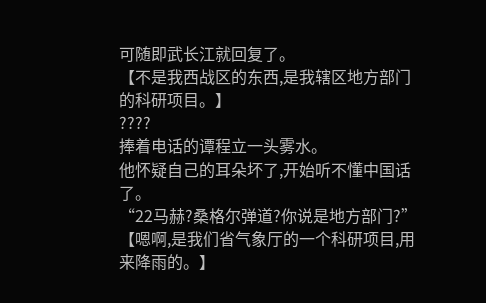可随即武长江就回复了。
【不是我西战区的东西,是我辖区地方部门的科研项目。】
????
捧着电话的谭程立一头雾水。
他怀疑自己的耳朵坏了,开始听不懂中国话了。
“22马赫?桑格尔弹道?你说是地方部门?”
【嗯啊,是我们省气象厅的一个科研项目,用来降雨的。】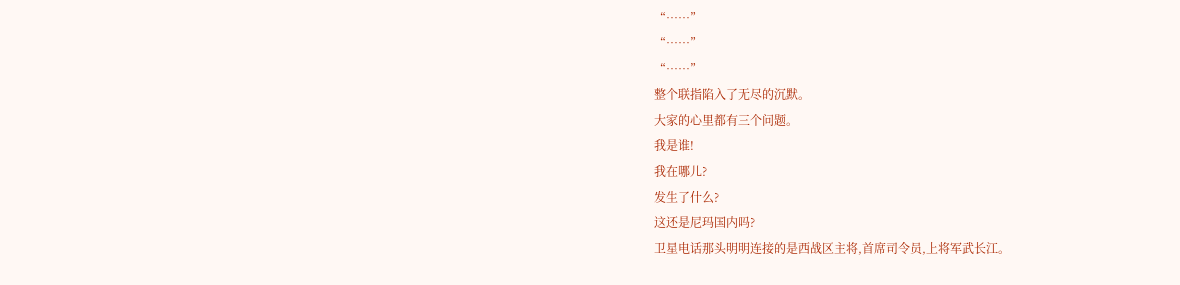“……”
“……”
“……”
整个联指陷入了无尽的沉默。
大家的心里都有三个问题。
我是谁!
我在哪儿?
发生了什么?
这还是尼玛国内吗?
卫星电话那头明明连接的是西战区主将,首席司令员,上将军武长江。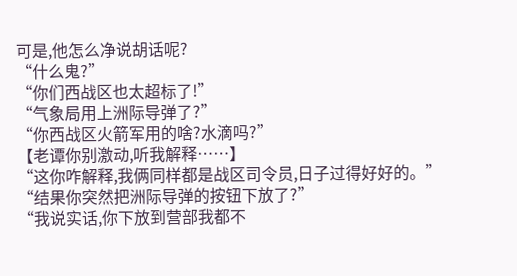可是,他怎么净说胡话呢?
“什么鬼?”
“你们西战区也太超标了!”
“气象局用上洲际导弹了?”
“你西战区火箭军用的啥?水滴吗?”
【老谭你别激动,听我解释……】
“这你咋解释,我俩同样都是战区司令员,日子过得好好的。”
“结果你突然把洲际导弹的按钮下放了?”
“我说实话,你下放到营部我都不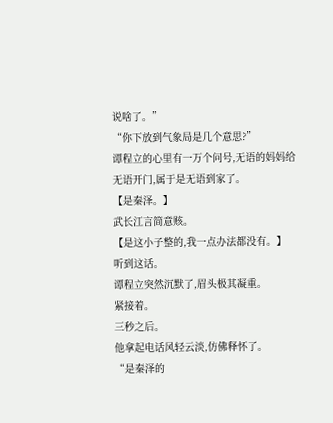说啥了。”
“你下放到气象局是几个意思?”
谭程立的心里有一万个问号,无语的妈妈给无语开门,属于是无语到家了。
【是秦泽。】
武长江言简意赅。
【是这小子整的,我一点办法都没有。】
听到这话。
谭程立突然沉默了,眉头极其凝重。
紧接着。
三秒之后。
他拿起电话风轻云淡,仿佛释怀了。
“是秦泽的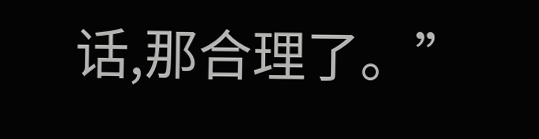话,那合理了。”